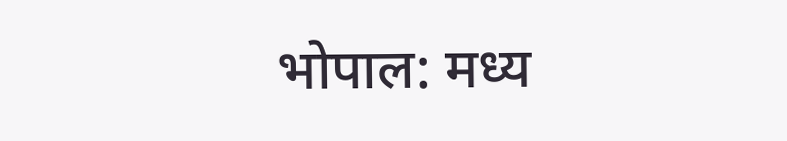भोपाल: मध्य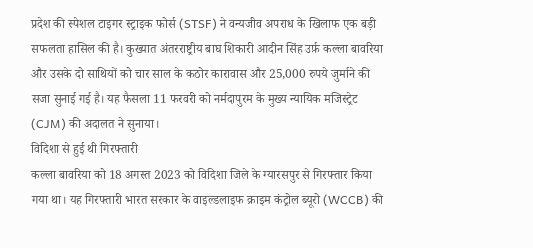प्रदेश की स्पेशल टाइगर स्ट्राइक फोर्स (STSF) ने वन्यजीव अपराध के खिलाफ एक बड़ी सफलता हासिल की है। कुख्यात अंतरराष्ट्रीय बाघ शिकारी आदीन सिंह उर्फ़ कल्ला बावरिया और उसके दो साथियों को चार साल के कठोर कारावास और 25,000 रुपये जुर्माने की सजा सुनाई गई है। यह फैसला 11 फरवरी को नर्मदापुरम के मुख्य न्यायिक मजिस्ट्रेट (CJM) की अदालत ने सुनाया।
विदिशा से हुई थी गिरफ्तारी
कल्ला बावरिया को 18 अगस्त 2023 को विदिशा जिले के ग्यारसपुर से गिरफ्तार किया गया था। यह गिरफ्तारी भारत सरकार के वाइल्डलाइफ क्राइम कंट्रोल ब्यूरो (WCCB) की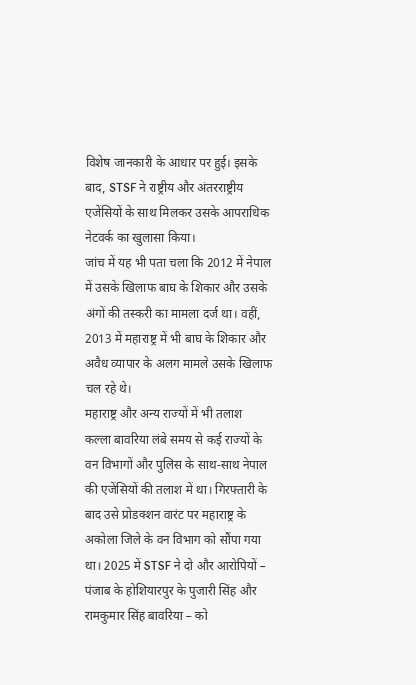विशेष जानकारी के आधार पर हुई। इसके बाद, STSF ने राष्ट्रीय और अंतरराष्ट्रीय एजेंसियों के साथ मिलकर उसके आपराधिक नेटवर्क का खुलासा किया।
जांच में यह भी पता चला कि 2012 में नेपाल में उसके खिलाफ बाघ के शिकार और उसके अंगों की तस्करी का मामला दर्ज था। वहीं, 2013 में महाराष्ट्र में भी बाघ के शिकार और अवैध व्यापार के अलग मामले उसके खिलाफ चल रहे थे।
महाराष्ट्र और अन्य राज्यों में भी तलाश
कल्ला बावरिया लंबे समय से कई राज्यों के वन विभागों और पुलिस के साथ-साथ नेपाल की एजेंसियों की तलाश में था। गिरफ्तारी के बाद उसे प्रोडक्शन वारंट पर महाराष्ट्र के अकोला जिले के वन विभाग को सौंपा गया था। 2025 में STSF ने दो और आरोपियों – पंजाब के होशियारपुर के पुजारी सिंह और रामकुमार सिंह बावरिया – को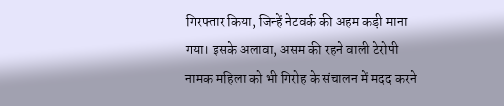गिरफ्तार किया, जिन्हें नेटवर्क की अहम कड़ी माना गया। इसके अलावा, असम की रहने वाली टेरोपी नामक महिला को भी गिरोह के संचालन में मदद करने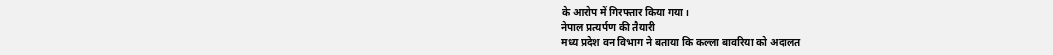के आरोप में गिरफ्तार किया गया।
नेपाल प्रत्यर्पण की तैयारी
मध्य प्रदेश वन विभाग ने बताया कि कल्ला बावरिया को अदालत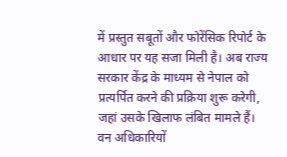में प्रस्तुत सबूतों और फोरेंसिक रिपोर्ट के आधार पर यह सजा मिली है। अब राज्य सरकार केंद्र के माध्यम से नेपाल को प्रत्यर्पित करने की प्रक्रिया शुरू करेगी, जहां उसके खिलाफ लंबित मामले हैं।
वन अधिकारियों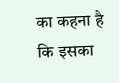का कहना है कि इसका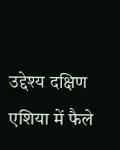उद्देश्य दक्षिण एशिया में फैले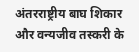अंतरराष्ट्रीय बाघ शिकार और वन्यजीव तस्करी के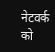नेटवर्क को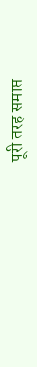पूरी तरह समाप्त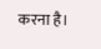करना है।